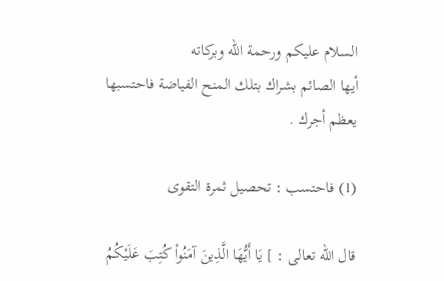السلام عليكم ورحمة الله وبركاته
أيها الصائم بشراك بتلك المنح الفياضة فاحتسبها يعظم أجرك .

(1) فاحتسب : تحصيل ثمرة التقوى

قال الله تعالى : ] يَا أَيُّهَا الَّذِينَ آمَنُواْ كُتِبَ عَلَيْكُمُ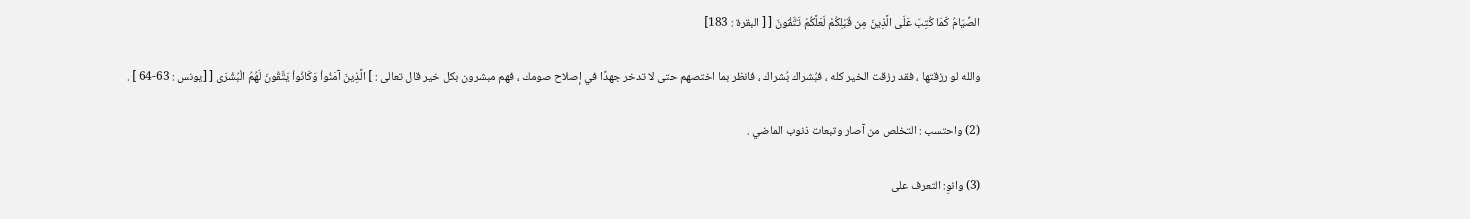الصِّيَامُ كَمَا كُتِبَ عَلَى الَّذِينَ مِن قَبْلِكُمْ لَعَلَّكُمْ تَتَّقُونَ [ [ البقرة : 183]

والله لو رزقتها ، فقد رزقت الخير كله ، فبُشراك بُشراك ، فانظر بما اختصهم حتى لا تدخر جهدًا في إصلاح صومك ، فهم مبشرون بكل خير قال تعالى : ] الَّذِينَ آمَنُواْ وَكَانُواْ يَتَّقُونَ لَهُمُ الْبُشْرَى [ [يونس : 63-64 ] .

(2) واحتسب : التخلص من آصار وتبعات ذنوب الماضي .

(3) وانوِ: التعرف على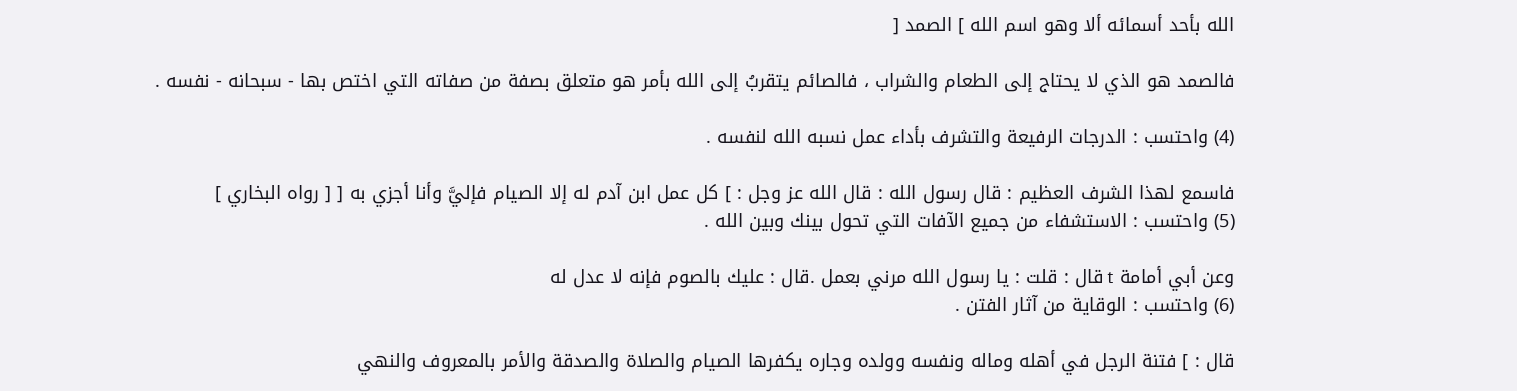الله بأحد أسمائه ألا وهو اسم الله ] الصمد [

فالصمد هو الذي لا يحتاج إلى الطعام والشراب ، فالصائم يتقربُ إلى الله بأمر هو متعلق بصفة من صفاته التي اختص بها - سبحانه - نفسه .

(4) واحتسب : الدرجات الرفيعة والتشرف بأداء عمل نسبه الله لنفسه .

فاسمع لهذا الشرف العظيم : قال رسول الله : قال الله عز وجل : ] كل عمل ابن آدم له إلا الصيام فإليَّ وأنا أجزي به [ [ رواه البخاري ]
(5) واحتسب : الاستشفاء من جميع الآفات التي تحول بينك وبين الله .

وعن أبي أمامة t قال : قلت : يا رسول الله مرني بعمل .قال : عليك بالصوم فإنه لا عدل له
(6) واحتسب : الوقاية من آثار الفتن .

قال : ] فتنة الرجل في أهله وماله ونفسه وولده وجاره يكفرها الصيام والصلاة والصدقة والأمر بالمعروف والنهي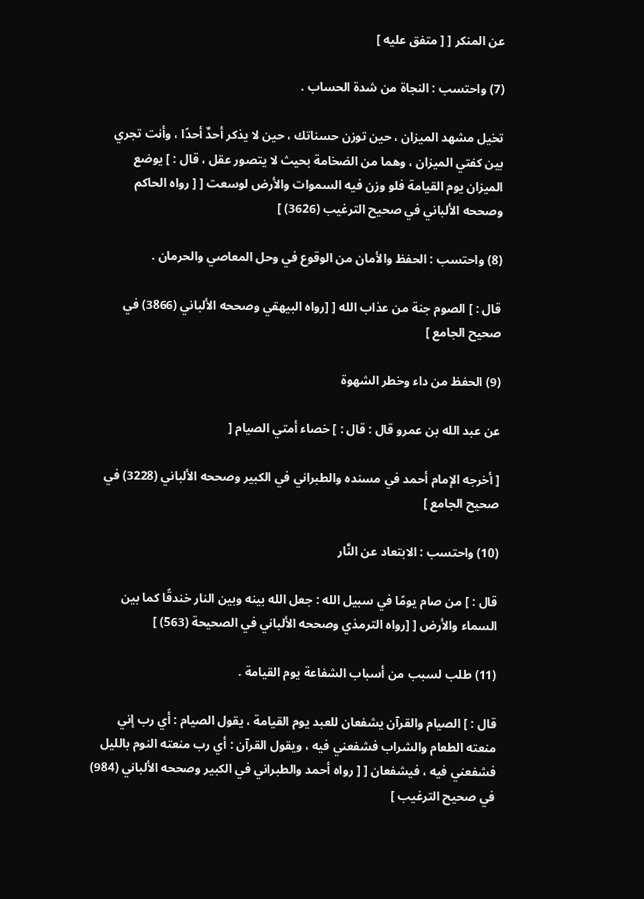عن المنكر [ [ متفق عليه ]

(7) واحتسب : النجاة من شدة الحساب .

تخيل مشهد الميزان ، حين توزن حسناتك ، حين لا يذكر أحدٌ أحدًا ، وأنت تجري بين كفتي الميزان ، وهما من الضخامة بحيث لا يتصور عقل ، قال : ] يوضع الميزان يوم القيامة فلو وزن فيه السموات والأرض لوسعت [ [ رواه الحاكم وصححه الألباني في صحيح الترغيب (3626) ]

(8) واحتسب : الحفظ والأمان من الوقوع في وحل المعاصي والحرمان .

قال : ] الصوم جنة من عذاب الله [ [رواه البيهقي وصححه الألباني (3866) في صحيح الجامع ]

(9) الحفظ من داء وخطر الشهوة

عن عبد الله بن عمرو قال : قال : ] خصاء أمتي الصيام [

[ أخرجه الإمام أحمد في مسنده والطبراني في الكبير وصححه الألباني (3228) في صحيح الجامع ]

(10) واحتسب : الابتعاد عن النَّار

قال : ] من صام يومًا في سبيل الله : جعل الله بينه وبين النار خندقًا كما بين السماء والأرض [ [رواه الترمذي وصححه الألباني في الصحيحة (563) ]

(11) طلب لسبب من أسباب الشفاعة يوم القيامة .

قال : ] الصيام والقرآن يشفعان للعبد يوم القيامة ، يقول الصيام : أي رب إني منعته الطعام والشراب فشفعني فيه ، ويقول القرآن : أي رب منعته النوم بالليل فشفعني فيه ، فيشفعان [ [ رواه أحمد والطبراني في الكبير وصححه الألباني (984) في صحيح الترغيب ]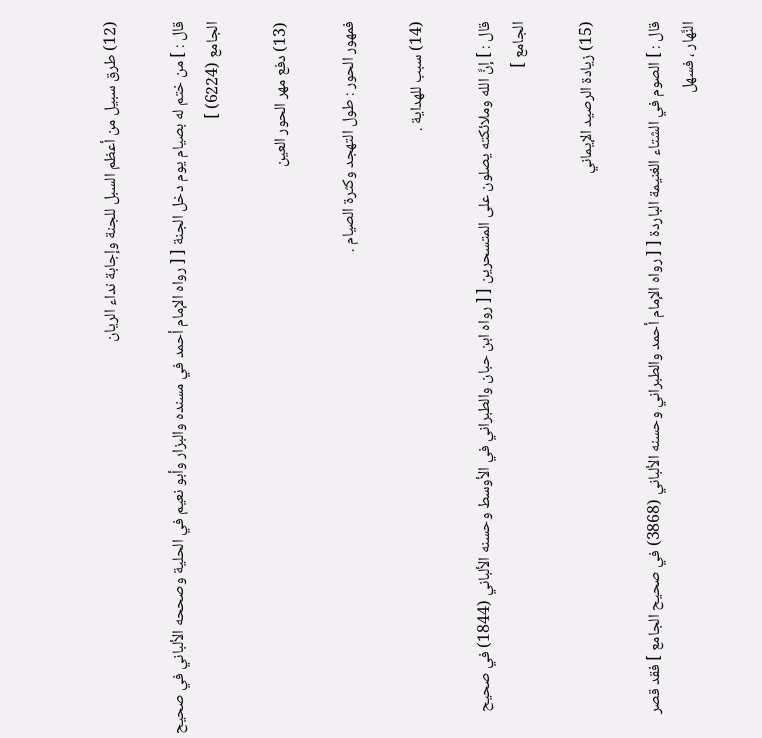(12) طرق سبيل من أعظم السبل للجنة وإجابة نداء الريان

قال : ] من ختم له بصيام يوم دخل الجنة [ [ رواه الإمام أحمد في مسنده والبزار وأبو نعيم في الحلية وصححه الألباني في صحيح الجامع (6224) ]

(13) دفع مهر الحور العين

فمهور الحور : طول التهجد وكثرة الصيام .

(14) سبب للهداية .

قال : ] إنَّ الله وملائكته يصلون على المتسحرين [ [ رواه ابن حبان والطبراني في الأوسط وحسنه الألباني (1844) في صحيح الجامع ]

(15) زيادة الرصيد الإيماني

قال : ] الصوم في الشتاء الغنيمة الباردة [ [ رواه الإمام أحمد والطبراني وحسنه الألباني (3868) في صحيح الجامع ] فقد قصر النَّهار ، فسهل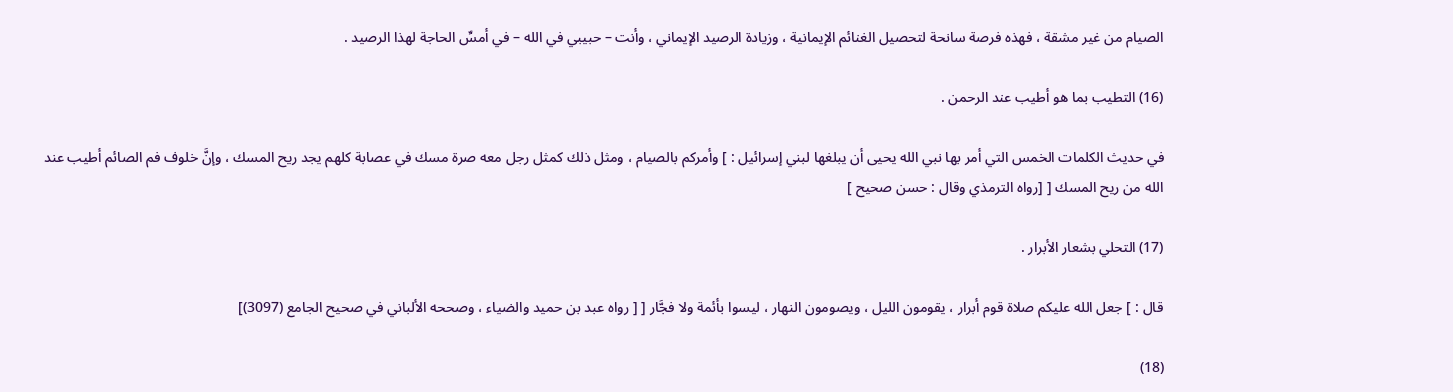الصيام من غير مشقة ، فهذه فرصة سانحة لتحصيل الغنائم الإيمانية ، وزيادة الرصيد الإيماني ، وأنت – حبيبي في الله – في أمسِّ الحاجة لهذا الرصيد .

(16) التطيب بما هو أطيب عند الرحمن .

في حديث الكلمات الخمس التي أمر بها نبي الله يحيى أن يبلغها لبني إسرائيل : ] وأمركم بالصيام ، ومثل ذلك كمثل رجل معه صرة مسك في عصابة كلهم يجد ريح المسك ، وإنَّ خلوف فم الصائم أطيب عند الله من ريح المسك [ [رواه الترمذي وقال : حسن صحيح ]

(17) التحلي بشعار الأبرار .

قال : ] جعل الله عليكم صلاة قوم أبرار ، يقومون الليل ، ويصومون النهار ، ليسوا بأئمة ولا فجَّار [ [ رواه عبد بن حميد والضياء ، وصححه الألباني في صحيح الجامع (3097)]

(18)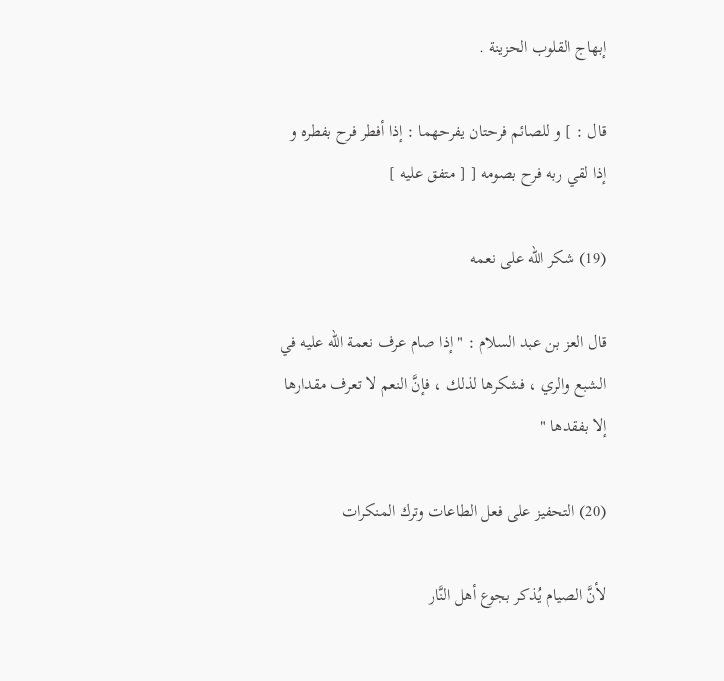إبهاج القلوب الحزينة .

قال : ] و للصائم فرحتان يفرحهما : إذا أفطر فرح بفطره و إذا لقي ربه فرح بصومه [ [ متفق عليه ]

(19) شكر الله على نعمه

قال العز بن عبد السلام : " إذا صام عرف نعمة الله عليه في الشبع والري ، فشكرها لذلك ، فإنَّ النعم لا تعرف مقدارها إلا بفقدها "

(20) التحفيز على فعل الطاعات وترك المنكرات

لأنَّ الصيام يُذكر بجوع أهل النَّار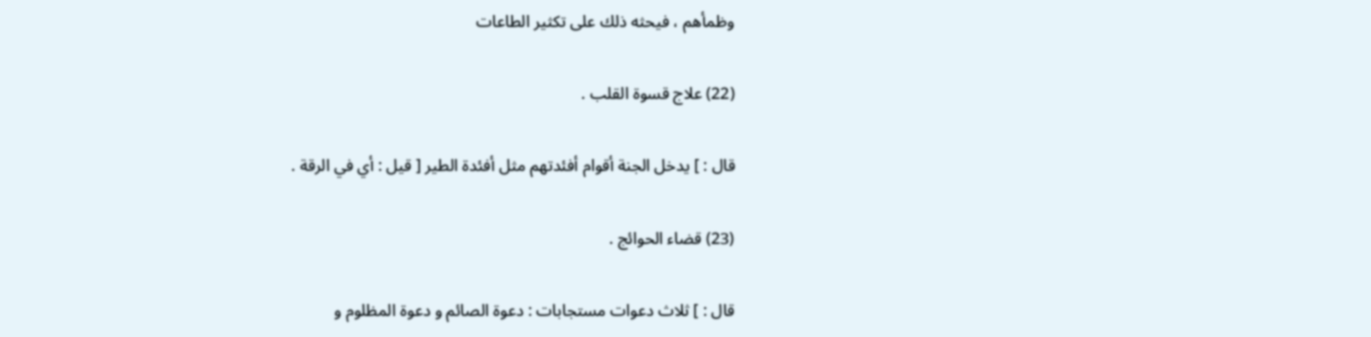وظمأهم ، فيحثه ذلك على تكثير الطاعات

(22) علاج قسوة القلب .

قال : ] يدخل الجنة أقوام أفئدتهم مثل أفئدة الطير [ قيل : أي في الرقة .

(23) قضاء الحوائج .

قال : ] ثلاث دعوات مستجابات : دعوة الصائم و دعوة المظلوم و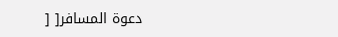دعوة المسافر[ [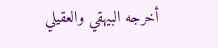أخرجه البيهقي والعقيلي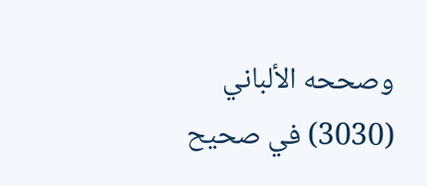وصححه الألباني (3030) في صحيح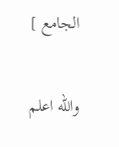الجامع ]

والله اعلم